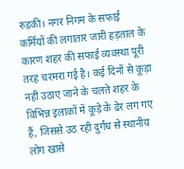रुड़की। नगर निगम के सफाई कर्मियों की लगातार जारी हड़ताल के कारण शहर की सफाई व्यवस्था पूरी तरह चरमरा गई है। कई दिनों से कूड़ा नहीं उठाए जाने के चलते शहर के विभिन्न इलाकों में कूड़े के ढेर लग गए हैं, जिससे उठ रही दुर्गंध से स्थानीय लोग खासे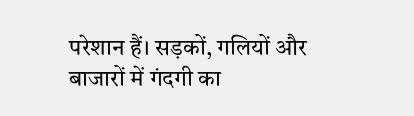परेशान हैं। सड़कों, गलियों और बाजारों में गंदगी का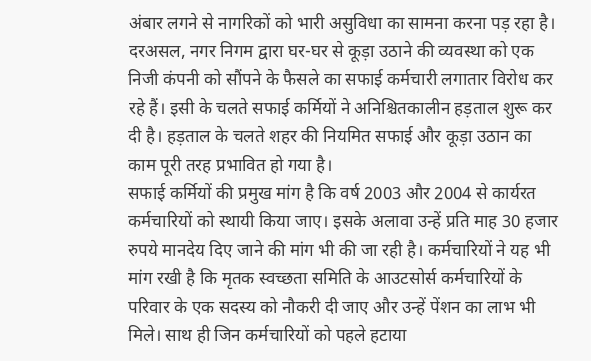अंबार लगने से नागरिकों को भारी असुविधा का सामना करना पड़ रहा है।
दरअसल, नगर निगम द्वारा घर-घर से कूड़ा उठाने की व्यवस्था को एक निजी कंपनी को सौंपने के फैसले का सफाई कर्मचारी लगातार विरोध कर रहे हैं। इसी के चलते सफाई कर्मियों ने अनिश्चितकालीन हड़ताल शुरू कर दी है। हड़ताल के चलते शहर की नियमित सफाई और कूड़ा उठान का काम पूरी तरह प्रभावित हो गया है।
सफाई कर्मियों की प्रमुख मांग है कि वर्ष 2003 और 2004 से कार्यरत कर्मचारियों को स्थायी किया जाए। इसके अलावा उन्हें प्रति माह 30 हजार रुपये मानदेय दिए जाने की मांग भी की जा रही है। कर्मचारियों ने यह भी मांग रखी है कि मृतक स्वच्छता समिति के आउटसोर्स कर्मचारियों के परिवार के एक सदस्य को नौकरी दी जाए और उन्हें पेंशन का लाभ भी मिले। साथ ही जिन कर्मचारियों को पहले हटाया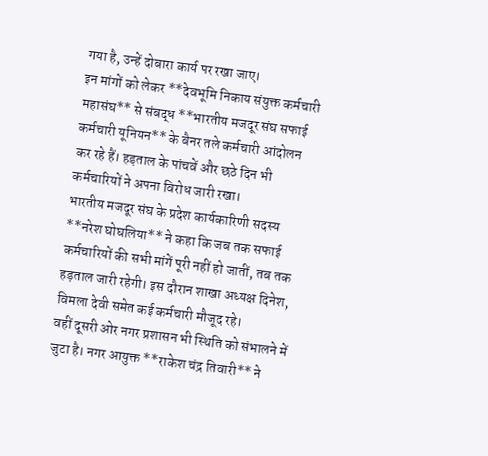गया है, उन्हें दोबारा कार्य पर रखा जाए।
इन मांगों को लेकर **देवभूमि निकाय संयुक्त कर्मचारी महासंघ** से संबद्ध **भारतीय मजदूर संघ सफाई कर्मचारी यूनियन** के बैनर तले कर्मचारी आंदोलन कर रहे हैं। हड़ताल के पांचवें और छठे दिन भी कर्मचारियों ने अपना विरोध जारी रखा।
भारतीय मजदूर संघ के प्रदेश कार्यकारिणी सदस्य **नरेश घोघलिया** ने कहा कि जब तक सफाई कर्मचारियों की सभी मांगें पूरी नहीं हो जातीं, तब तक हड़ताल जारी रहेगी। इस दौरान शाखा अध्यक्ष दिनेश, विमला देवी समेत कई कर्मचारी मौजूद रहे।
वहीं दूसरी ओर नगर प्रशासन भी स्थिति को संभालने में जुटा है। नगर आयुक्त **राकेश चंद्र तिवारी** ने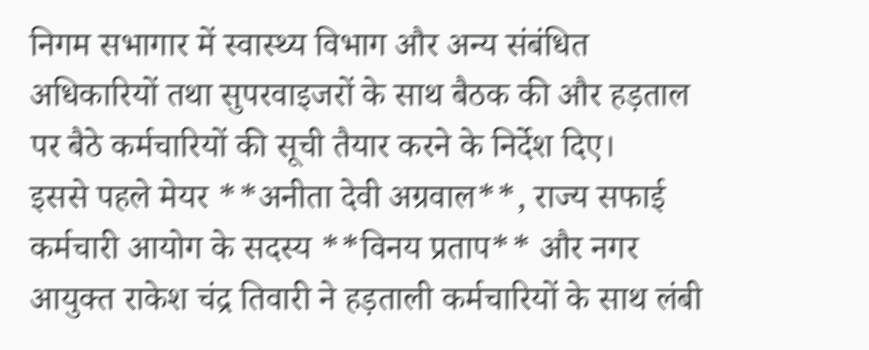निगम सभागार में स्वास्थ्य विभाग और अन्य संबंधित अधिकारियों तथा सुपरवाइजरों के साथ बैठक की और हड़ताल पर बैठे कर्मचारियों की सूची तैयार करने के निर्देश दिए।
इससे पहले मेयर **अनीता देवी अग्रवाल**, राज्य सफाई कर्मचारी आयोग के सदस्य **विनय प्रताप** और नगर आयुक्त राकेश चंद्र तिवारी ने हड़ताली कर्मचारियों के साथ लंबी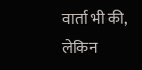वार्ता भी की, लेकिन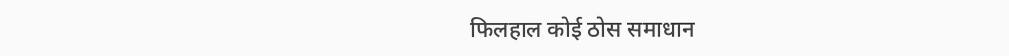फिलहाल कोई ठोस समाधान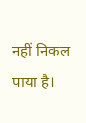नहीं निकल पाया है।